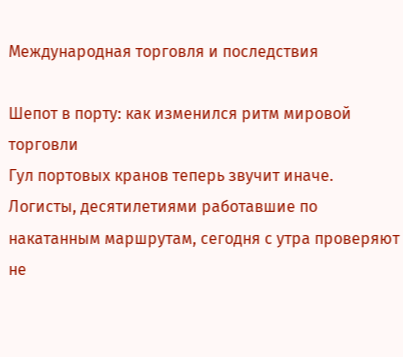Международная торговля и последствия

Шепот в порту: как изменился ритм мировой торговли
Гул портовых кранов теперь звучит иначе. Логисты, десятилетиями работавшие по накатанным маршрутам, сегодня с утра проверяют не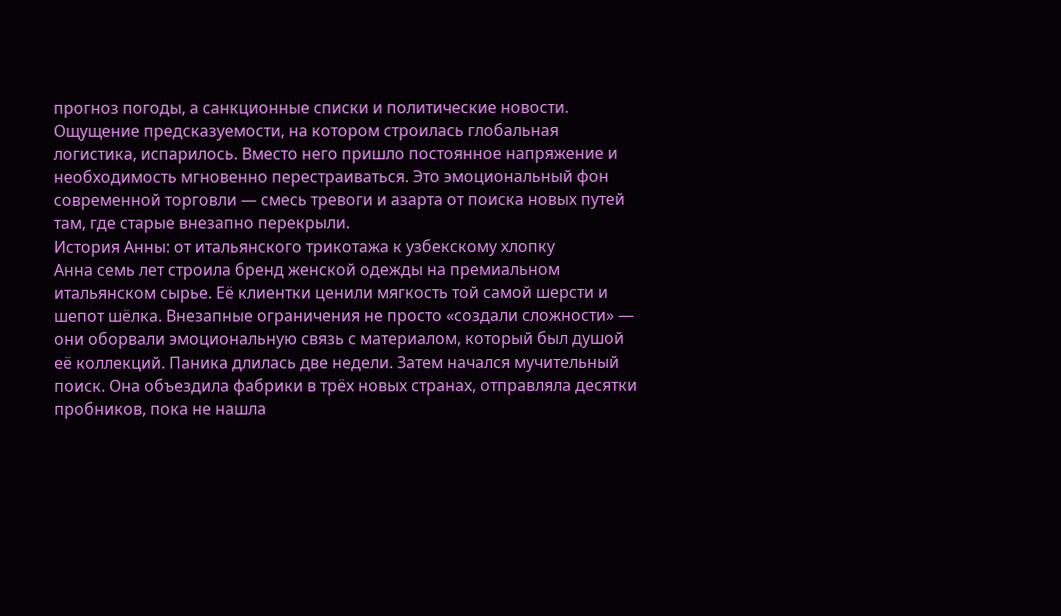прогноз погоды, а санкционные списки и политические новости. Ощущение предсказуемости, на котором строилась глобальная логистика, испарилось. Вместо него пришло постоянное напряжение и необходимость мгновенно перестраиваться. Это эмоциональный фон современной торговли — смесь тревоги и азарта от поиска новых путей там, где старые внезапно перекрыли.
История Анны: от итальянского трикотажа к узбекскому хлопку
Анна семь лет строила бренд женской одежды на премиальном итальянском сырье. Её клиентки ценили мягкость той самой шерсти и шепот шёлка. Внезапные ограничения не просто «создали сложности» — они оборвали эмоциональную связь с материалом, который был душой её коллекций. Паника длилась две недели. Затем начался мучительный поиск. Она объездила фабрики в трёх новых странах, отправляла десятки пробников, пока не нашла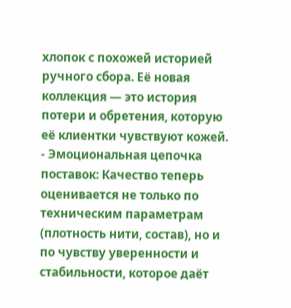хлопок с похожей историей ручного сбора. Её новая коллекция — это история потери и обретения, которую её клиентки чувствуют кожей.
- Эмоциональная цепочка поставок: Качество теперь оценивается не только по техническим параметрам (плотность нити, состав), но и по чувству уверенности и стабильности, которое даёт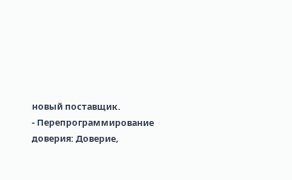новый поставщик.
- Перепрограммирование доверия: Доверие,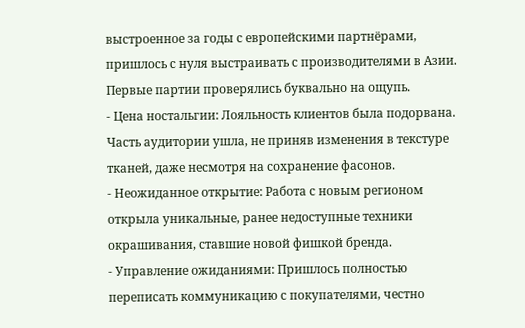выстроенное за годы с европейскими партнёрами, пришлось с нуля выстраивать с производителями в Азии. Первые партии проверялись буквально на ощупь.
- Цена ностальгии: Лояльность клиентов была подорвана. Часть аудитории ушла, не приняв изменения в текстуре тканей, даже несмотря на сохранение фасонов.
- Неожиданное открытие: Работа с новым регионом открыла уникальные, ранее недоступные техники окрашивания, ставшие новой фишкой бренда.
- Управление ожиданиями: Пришлось полностью переписать коммуникацию с покупателями, честно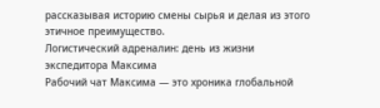рассказывая историю смены сырья и делая из этого этичное преимущество.
Логистический адреналин: день из жизни экспедитора Максима
Рабочий чат Максима — это хроника глобальной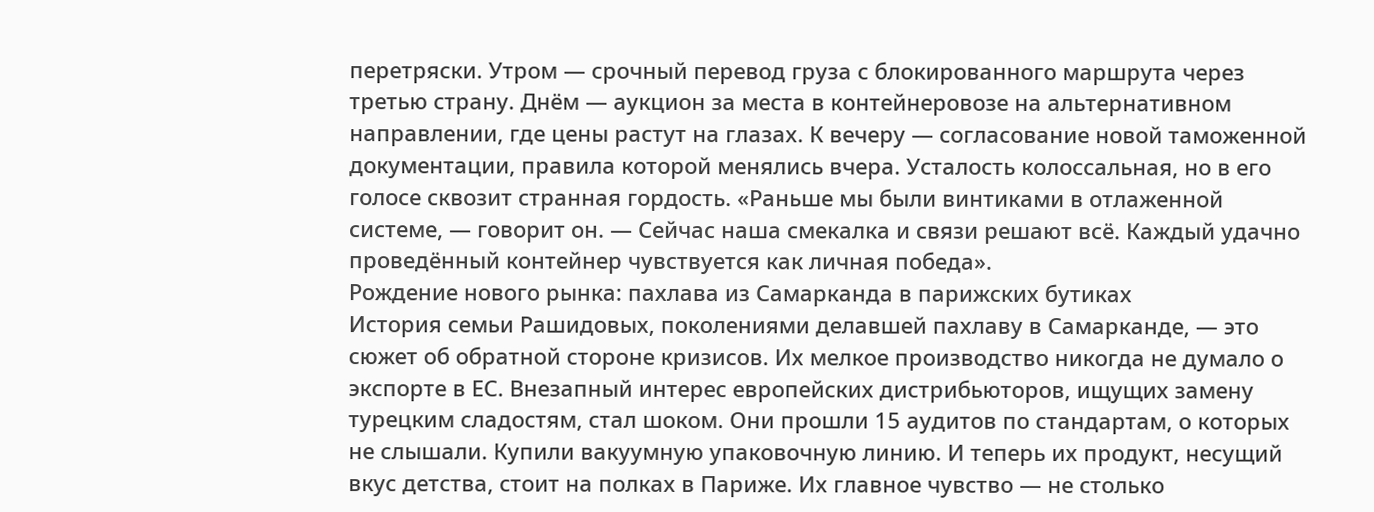перетряски. Утром — срочный перевод груза с блокированного маршрута через третью страну. Днём — аукцион за места в контейнеровозе на альтернативном направлении, где цены растут на глазах. К вечеру — согласование новой таможенной документации, правила которой менялись вчера. Усталость колоссальная, но в его голосе сквозит странная гордость. «Раньше мы были винтиками в отлаженной системе, — говорит он. — Сейчас наша смекалка и связи решают всё. Каждый удачно проведённый контейнер чувствуется как личная победа».
Рождение нового рынка: пахлава из Самарканда в парижских бутиках
История семьи Рашидовых, поколениями делавшей пахлаву в Самарканде, — это сюжет об обратной стороне кризисов. Их мелкое производство никогда не думало о экспорте в ЕС. Внезапный интерес европейских дистрибьюторов, ищущих замену турецким сладостям, стал шоком. Они прошли 15 аудитов по стандартам, о которых не слышали. Купили вакуумную упаковочную линию. И теперь их продукт, несущий вкус детства, стоит на полках в Париже. Их главное чувство — не столько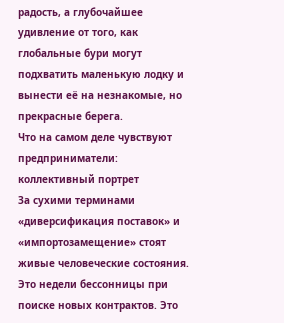радость, а глубочайшее удивление от того, как глобальные бури могут подхватить маленькую лодку и вынести её на незнакомые, но прекрасные берега.
Что на самом деле чувствуют предприниматели: коллективный портрет
За сухими терминами «диверсификация поставок» и «импортозамещение» стоят живые человеческие состояния. Это недели бессонницы при поиске новых контрактов. Это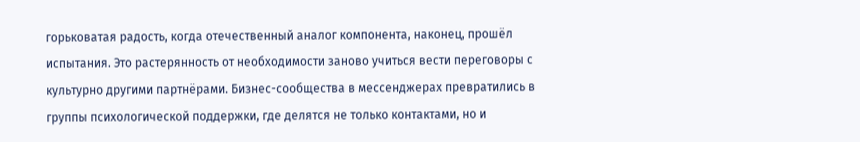горьковатая радость, когда отечественный аналог компонента, наконец, прошёл испытания. Это растерянность от необходимости заново учиться вести переговоры с культурно другими партнёрами. Бизнес-сообщества в мессенджерах превратились в группы психологической поддержки, где делятся не только контактами, но и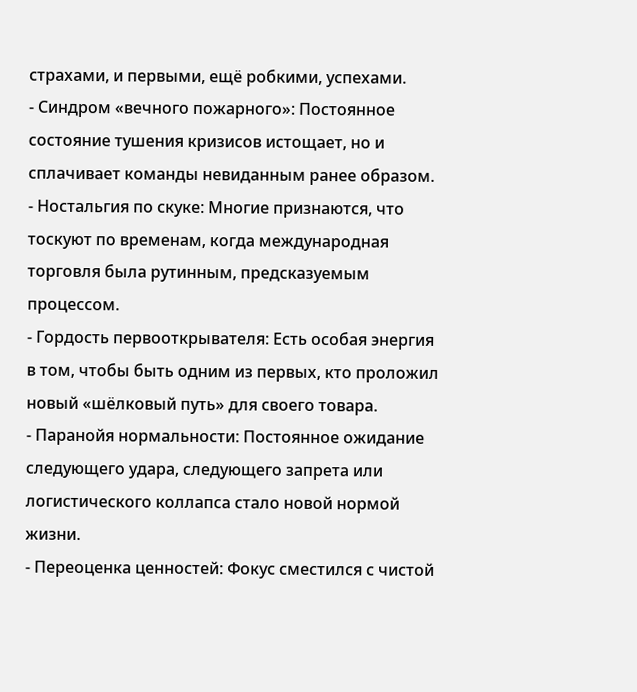страхами, и первыми, ещё робкими, успехами.
- Синдром «вечного пожарного»: Постоянное состояние тушения кризисов истощает, но и сплачивает команды невиданным ранее образом.
- Ностальгия по скуке: Многие признаются, что тоскуют по временам, когда международная торговля была рутинным, предсказуемым процессом.
- Гордость первооткрывателя: Есть особая энергия в том, чтобы быть одним из первых, кто проложил новый «шёлковый путь» для своего товара.
- Паранойя нормальности: Постоянное ожидание следующего удара, следующего запрета или логистического коллапса стало новой нормой жизни.
- Переоценка ценностей: Фокус сместился с чистой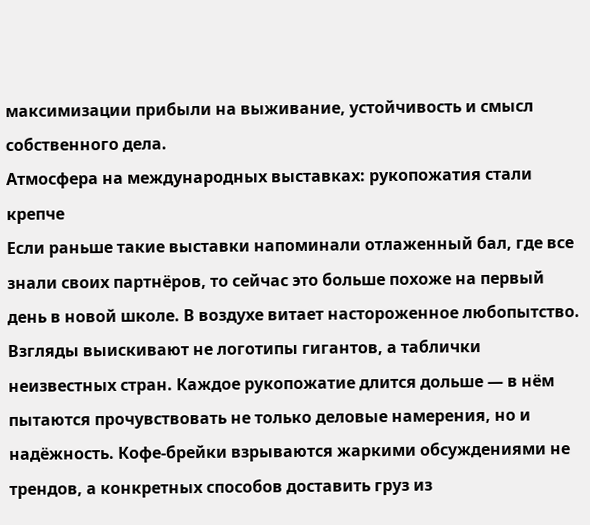максимизации прибыли на выживание, устойчивость и смысл собственного дела.
Атмосфера на международных выставках: рукопожатия стали крепче
Если раньше такие выставки напоминали отлаженный бал, где все знали своих партнёров, то сейчас это больше похоже на первый день в новой школе. В воздухе витает настороженное любопытство. Взгляды выискивают не логотипы гигантов, а таблички неизвестных стран. Каждое рукопожатие длится дольше — в нём пытаются прочувствовать не только деловые намерения, но и надёжность. Кофе-брейки взрываются жаркими обсуждениями не трендов, а конкретных способов доставить груз из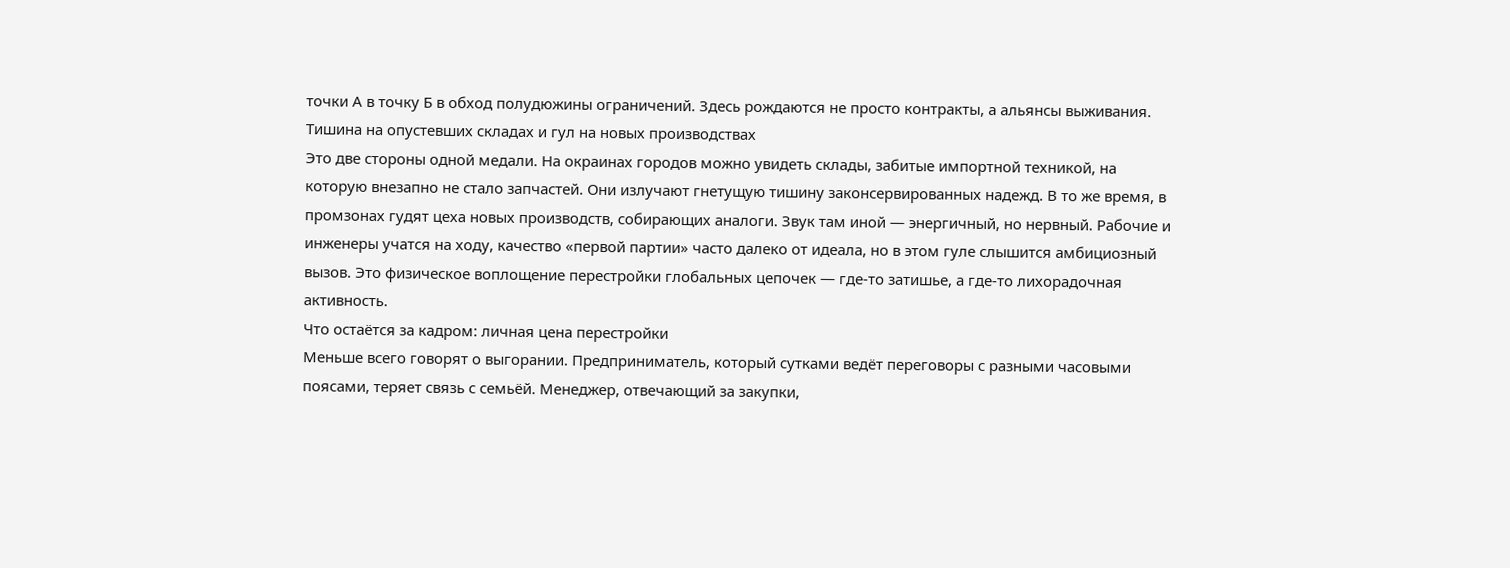точки А в точку Б в обход полудюжины ограничений. Здесь рождаются не просто контракты, а альянсы выживания.
Тишина на опустевших складах и гул на новых производствах
Это две стороны одной медали. На окраинах городов можно увидеть склады, забитые импортной техникой, на которую внезапно не стало запчастей. Они излучают гнетущую тишину законсервированных надежд. В то же время, в промзонах гудят цеха новых производств, собирающих аналоги. Звук там иной — энергичный, но нервный. Рабочие и инженеры учатся на ходу, качество «первой партии» часто далеко от идеала, но в этом гуле слышится амбициозный вызов. Это физическое воплощение перестройки глобальных цепочек — где-то затишье, а где-то лихорадочная активность.
Что остаётся за кадром: личная цена перестройки
Меньше всего говорят о выгорании. Предприниматель, который сутками ведёт переговоры с разными часовыми поясами, теряет связь с семьёй. Менеджер, отвечающий за закупки,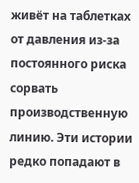живёт на таблетках от давления из-за постоянного риска сорвать производственную линию. Эти истории редко попадают в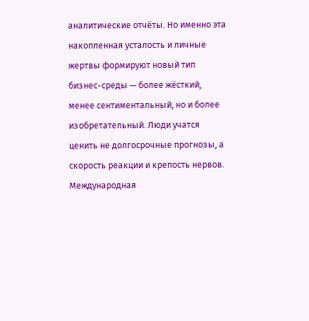аналитические отчёты. Но именно эта накопленная усталость и личные жертвы формируют новый тип бизнес-среды — более жёсткий, менее сентиментальный, но и более изобретательный. Люди учатся ценить не долгосрочные прогнозы, а скорость реакции и крепость нервов.
Международная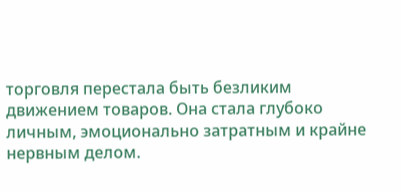торговля перестала быть безликим движением товаров. Она стала глубоко личным, эмоционально затратным и крайне нервным делом.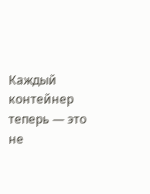Каждый контейнер теперь — это не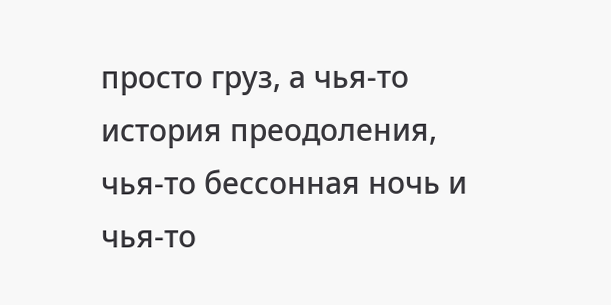просто груз, а чья-то история преодоления, чья-то бессонная ночь и чья-то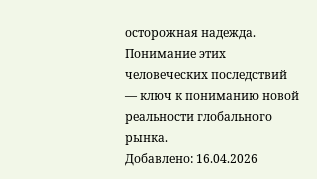осторожная надежда. Понимание этих человеческих последствий — ключ к пониманию новой реальности глобального рынка.
Добавлено: 16.04.2026